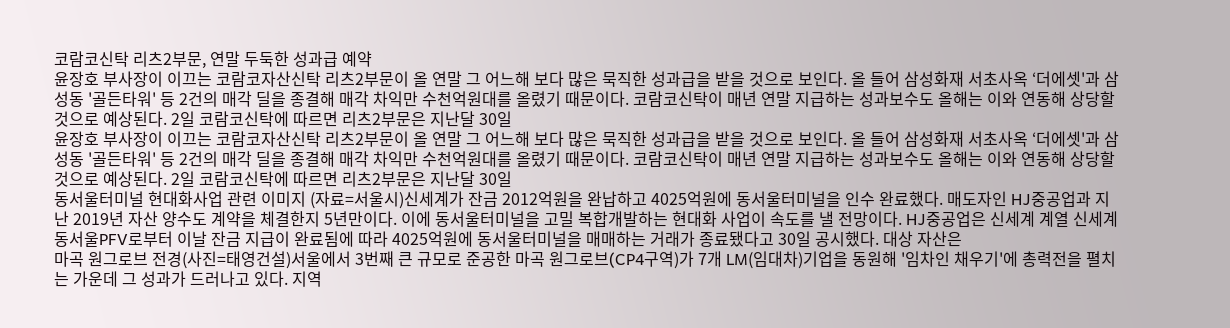코람코신탁 리츠2부문, 연말 두둑한 성과급 예약
윤장호 부사장이 이끄는 코람코자산신탁 리츠2부문이 올 연말 그 어느해 보다 많은 묵직한 성과급을 받을 것으로 보인다. 올 들어 삼성화재 서초사옥 ‘더에셋'과 삼성동 '골든타워' 등 2건의 매각 딜을 종결해 매각 차익만 수천억원대를 올렸기 때문이다. 코람코신탁이 매년 연말 지급하는 성과보수도 올해는 이와 연동해 상당할 것으로 예상된다. 2일 코람코신탁에 따르면 리츠2부문은 지난달 30일
윤장호 부사장이 이끄는 코람코자산신탁 리츠2부문이 올 연말 그 어느해 보다 많은 묵직한 성과급을 받을 것으로 보인다. 올 들어 삼성화재 서초사옥 ‘더에셋'과 삼성동 '골든타워' 등 2건의 매각 딜을 종결해 매각 차익만 수천억원대를 올렸기 때문이다. 코람코신탁이 매년 연말 지급하는 성과보수도 올해는 이와 연동해 상당할 것으로 예상된다. 2일 코람코신탁에 따르면 리츠2부문은 지난달 30일
동서울터미널 현대화사업 관련 이미지 (자료=서울시)신세계가 잔금 2012억원을 완납하고 4025억원에 동서울터미널을 인수 완료했다. 매도자인 HJ중공업과 지난 2019년 자산 양수도 계약을 체결한지 5년만이다. 이에 동서울터미널을 고밀 복합개발하는 현대화 사업이 속도를 낼 전망이다. HJ중공업은 신세계 계열 신세계동서울PFV로부터 이날 잔금 지급이 완료됨에 따라 4025억원에 동서울터미널을 매매하는 거래가 종료됐다고 30일 공시했다. 대상 자산은
마곡 원그로브 전경(사진=태영건설)서울에서 3번째 큰 규모로 준공한 마곡 원그로브(CP4구역)가 7개 LM(임대차)기업을 동원해 '임차인 채우기'에 총력전을 펼치는 가운데 그 성과가 드러나고 있다. 지역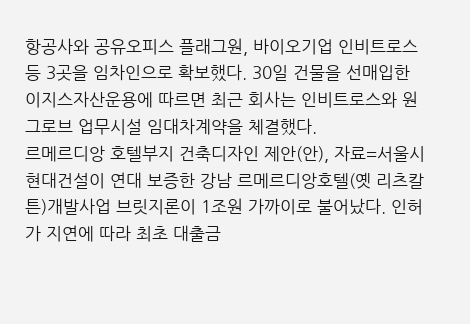항공사와 공유오피스 플래그원, 바이오기업 인비트로스 등 3곳을 임차인으로 확보했다. 30일 건물을 선매입한 이지스자산운용에 따르면 최근 회사는 인비트로스와 원그로브 업무시설 임대차계약을 체결했다.
르메르디앙 호텔부지 건축디자인 제안(안), 자료=서울시현대건설이 연대 보증한 강남 르메르디앙호텔(옛 리츠칼튼)개발사업 브릿지론이 1조원 가까이로 불어났다. 인허가 지연에 따라 최초 대출금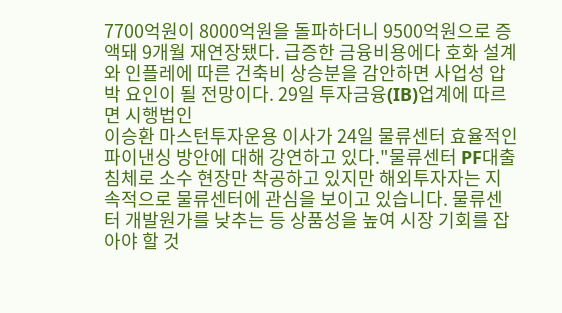7700억원이 8000억원을 돌파하더니 9500억원으로 증액돼 9개월 재연장됐다. 급증한 금융비용에다 호화 설계와 인플레에 따른 건축비 상승분을 감안하면 사업성 압박 요인이 될 전망이다. 29일 투자금융(IB)업계에 따르면 시행법인
이승환 마스턴투자운용 이사가 24일 물류센터 효율적인 파이낸싱 방안에 대해 강연하고 있다."물류센터 PF대출 침체로 소수 현장만 착공하고 있지만 해외투자자는 지속적으로 물류센터에 관심을 보이고 있습니다. 물류센터 개발원가를 낮추는 등 상품성을 높여 시장 기회를 잡아야 할 것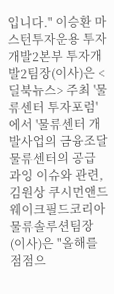입니다." 이승환 마스턴투자운용 투자개발2본부 투자개발2팀장(이사)은 <딜북뉴스> 주최 '물류센터 투자포럼'에서 '물류센터 개발사업의 금융조달
물류센터의 공급 과잉 이슈와 관련, 김원상 쿠시먼앤드웨이크필드코리아 물류솔루션팀장(이사)은 "올해를 점점으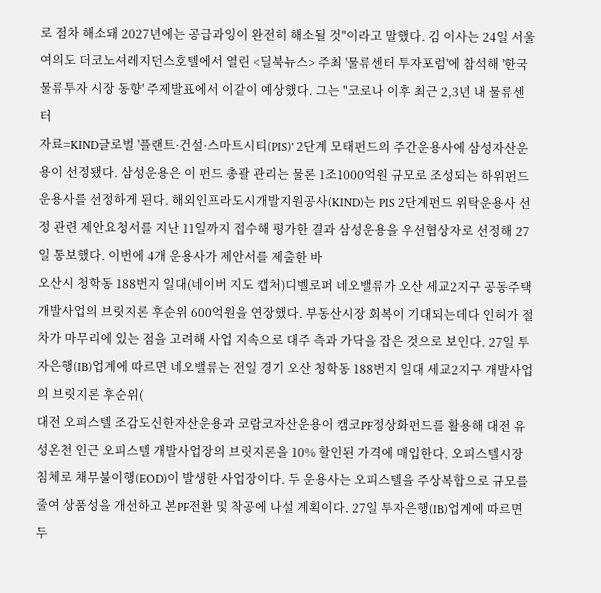로 점차 해소돼 2027년에는 공급과잉이 완전히 해소될 것"이라고 말했다. 김 이사는 24일 서울 여의도 더코노셔레지던스호텔에서 열린 <딜북뉴스> 주최 '물류센터 투자포럼'에 참석해 '한국 물류투자 시장 동향' 주제발표에서 이같이 예상했다. 그는 "코로나 이후 최근 2,3년 내 물류센터
자료=KIND글로벌 '플랜트·건설·스마트시티(PIS)' 2단계 모태펀드의 주간운용사에 삼성자산운용이 선정됐다. 삼성운용은 이 펀드 총괄 관리는 물론 1조1000억원 규모로 조성되는 하위펀드 운용사를 선정하게 된다. 해외인프라도시개발지원공사(KIND)는 PIS 2단계펀드 위탁운용사 선정 관련 제안요청서를 지난 11일까지 접수해 평가한 결과 삼성운용을 우선협상자로 선정해 27일 통보했다. 이번에 4개 운용사가 제안서를 제출한 바
오산시 청학동 188번지 일대(네이버 지도 캡처)디벨로퍼 네오밸류가 오산 세교2지구 공동주택 개발사업의 브릿지론 후순위 600억원을 연장했다. 부동산시장 회복이 기대되는데다 인허가 절차가 마무리에 있는 점을 고려해 사업 지속으로 대주 측과 가닥을 잡은 것으로 보인다. 27일 투자은행(IB)업계에 따르면 네오밸류는 전일 경기 오산 청학동 188번지 일대 세교2지구 개발사업의 브릿지론 후순위(
대전 오피스텔 조감도신한자산운용과 코람코자산운용이 캠코PF정상화펀드를 활용해 대전 유성온천 인근 오피스텔 개발사업장의 브릿지론을 10% 할인된 가격에 매입한다. 오피스텔시장 침체로 채무불이행(EOD)이 발생한 사업장이다. 두 운용사는 오피스텔을 주상복합으로 규모를 줄여 상품성을 개선하고 본PF전환 및 착공에 나설 계획이다. 27일 투자은행(IB)업계에 따르면 두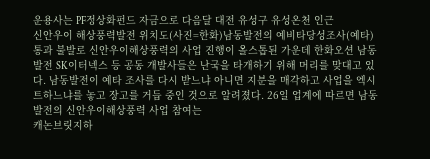운용사는 PF정상화펀드 자금으로 다음달 대전 유성구 유성온천 인근
신안우이 해상풍력발전 위치도(사진=한화)남동발전의 예비타당성조사(예타) 통과 불발로 신안우이해상풍력의 사업 진행이 올스톱된 가운데 한화오션 남동발전 SK이터넥스 등 공동 개발사들은 난국을 타개하기 위해 머리를 맞대고 있다. 남동발전이 예타 조사를 다시 받느냐 아니면 지분을 매각하고 사업을 엑시트하느냐를 놓고 장고를 거듭 중인 것으로 알려졌다. 26일 업계에 따르면 남동발전의 신안우이해상풍력 사업 참여는
캐논브릿지하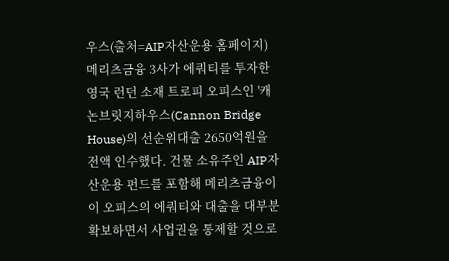우스(출처=AIP자산운용 홈페이지)메리츠금융 3사가 에쿼티를 투자한 영국 런던 소재 트로피 오피스인 '캐논브릿지하우스(Cannon Bridge House)의 선순위대출 2650억원을 전액 인수했다. 건물 소유주인 AIP자산운용 펀드를 포함해 메리츠금융이 이 오피스의 에쿼티와 대출을 대부분 확보하면서 사업권을 통제할 것으로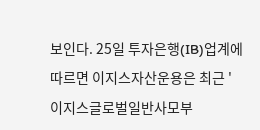보인다. 25일 투자은행(IB)업계에 따르면 이지스자산운용은 최근 '이지스글로벌일반사모부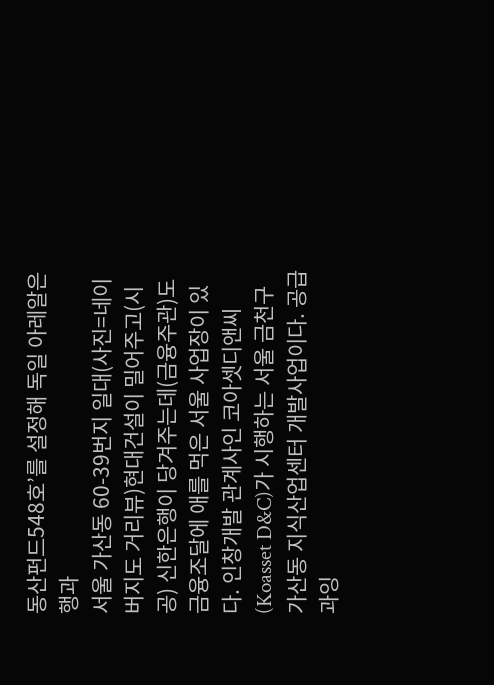동산펀드548호’를 설정해 독일 아레알은행과
서울 가산동 60-39번지 일대(사진=네이버지도 거리뷰)현대건설이 밀어주고(시공) 신한은행이 당겨주는데(금융주관)도 금융조달에 애를 먹은 서울 사업장이 있다. 인창개발 관계사인 코아셋디앤씨(Koasset D&C)가 시행하는 서울 금천구 가산동 지식산업센터 개발사업이다. 공급 과잉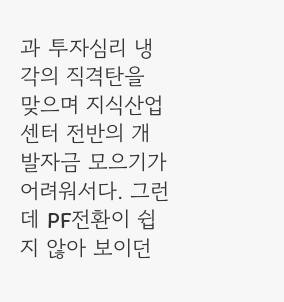과 투자심리 냉각의 직격탄을 맞으며 지식산업센터 전반의 개발자금 모으기가 어려워서다. 그런데 PF전환이 쉽지 않아 보이던